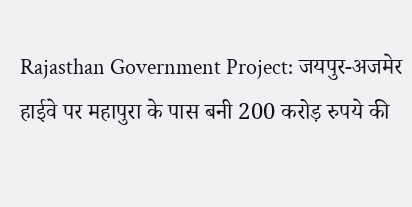Rajasthan Government Project: जयपुर-अजमेर हाईवे पर महापुरा के पास बनी 200 करोड़ रुपये की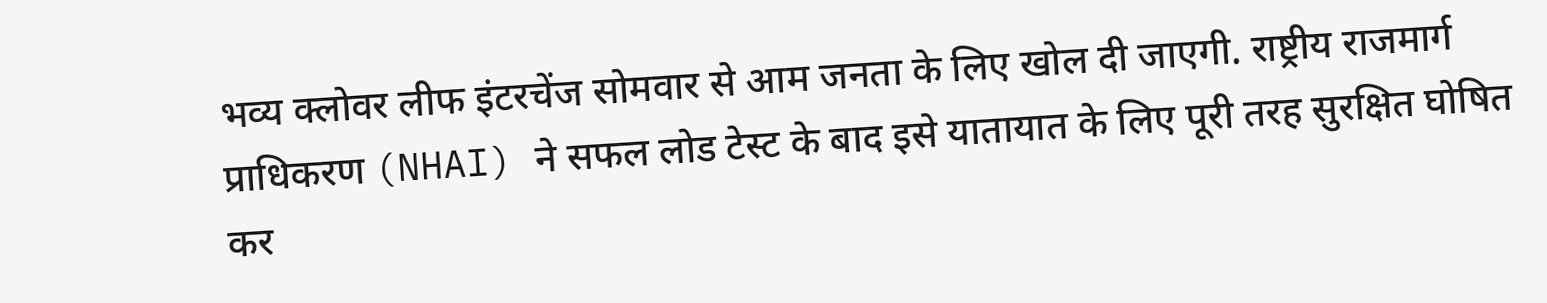भव्य क्लोवर लीफ इंटरचेंज सोमवार से आम जनता के लिए खोल दी जाएगी. राष्ट्रीय राजमार्ग प्राधिकरण (NHAI) ने सफल लोड टेस्ट के बाद इसे यातायात के लिए पूरी तरह सुरक्षित घोषित कर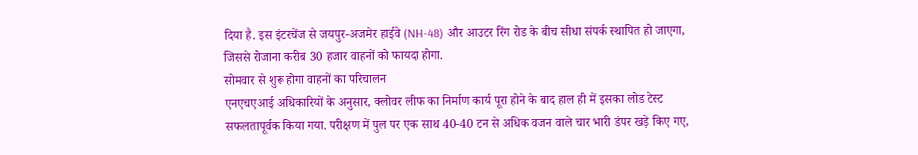दिया है. इस इंटरचेंज से जयपुर-अजमेर हाईवे (NH-48) और आउटर रिंग रोड के बीच सीधा संपर्क स्थापित हो जाएगा, जिससे रोजाना करीब 30 हजार वाहनों को फायदा होगा.
सोमवार से शुरू होगा वाहनों का परिचालन
एनएचएआई अधिकारियों के अनुसार, क्लोवर लीफ का निर्माण कार्य पूरा होने के बाद हाल ही में इसका लोड टेस्ट सफलतापूर्वक किया गया. परीक्षण में पुल पर एक साथ 40-40 टन से अधिक वजन वाले चार भारी डंपर खड़े किए गए,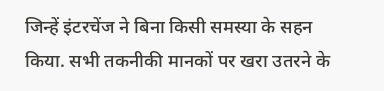जिन्हें इंटरचेंज ने बिना किसी समस्या के सहन किया. सभी तकनीकी मानकों पर खरा उतरने के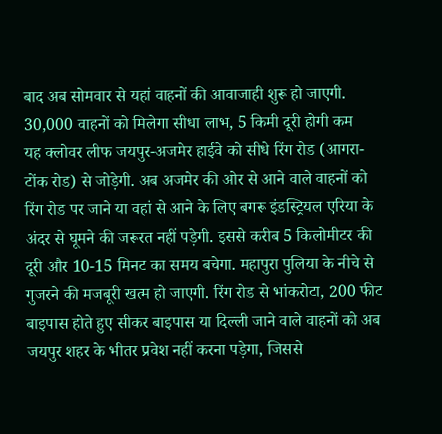बाद अब सोमवार से यहां वाहनों की आवाजाही शुरू हो जाएगी.
30,000 वाहनों को मिलेगा सीधा लाभ, 5 किमी दूरी होगी कम
यह क्लोवर लीफ जयपुर-अजमेर हाईवे को सीधे रिंग रोड (आगरा-टोंक रोड) से जोड़ेगी. अब अजमेर की ओर से आने वाले वाहनों को रिंग रोड पर जाने या वहां से आने के लिए बगरू इंडस्ट्रियल एरिया के अंदर से घूमने की जरूरत नहीं पड़ेगी. इससे करीब 5 किलोमीटर की दूरी और 10-15 मिनट का समय बचेगा. महापुरा पुलिया के नीचे से गुजरने की मजबूरी खत्म हो जाएगी. रिंग रोड से भांकरोटा, 200 फीट बाइपास होते हुए सीकर बाइपास या दिल्ली जाने वाले वाहनों को अब जयपुर शहर के भीतर प्रवेश नहीं करना पड़ेगा, जिससे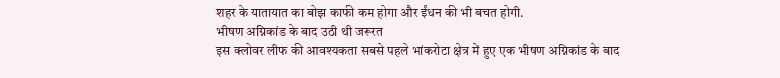शहर के यातायात का बोझ काफी कम होगा और ईंधन की भी बचत होगी.
भीषण अग्निकांड के बाद उठी थी जरूरत
इस क्लोवर लीफ की आवश्यकता सबसे पहले भांकरोटा क्षेत्र में हुए एक भीषण अग्निकांड के बाद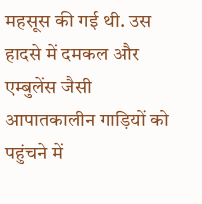महसूस की गई थी. उस हादसे में दमकल और एम्बुलेंस जैसी आपातकालीन गाड़ियों को पहुंचने में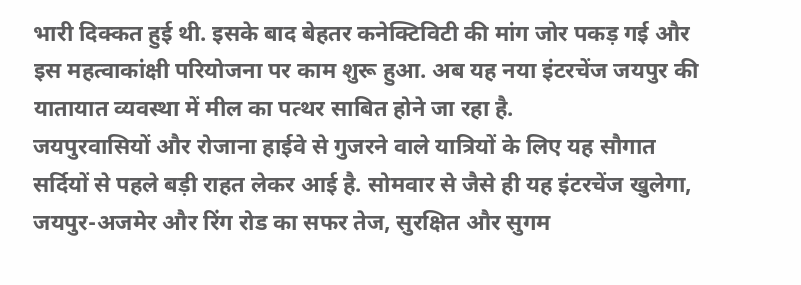भारी दिक्कत हुई थी. इसके बाद बेहतर कनेक्टिविटी की मांग जोर पकड़ गई और इस महत्वाकांक्षी परियोजना पर काम शुरू हुआ. अब यह नया इंटरचेंज जयपुर की यातायात व्यवस्था में मील का पत्थर साबित होने जा रहा है.
जयपुरवासियों और रोजाना हाईवे से गुजरने वाले यात्रियों के लिए यह सौगात सर्दियों से पहले बड़ी राहत लेकर आई है. सोमवार से जैसे ही यह इंटरचेंज खुलेगा, जयपुर-अजमेर और रिंग रोड का सफर तेज, सुरक्षित और सुगम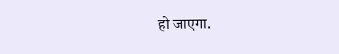हो जाएगा.